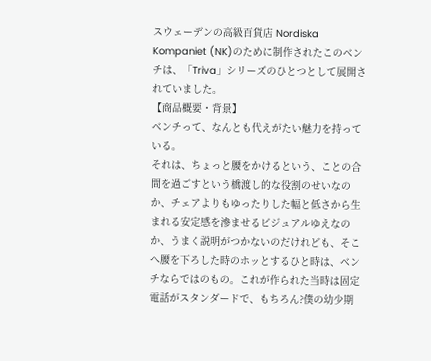スウェーデンの高級百貨店 Nordiska Kompaniet (NK)のために制作されたこのベンチは、「Triva」シリーズのひとつとして展開されていました。
【商品概要・背景】
ベンチって、なんとも代えがたい魅力を持っている。
それは、ちょっと腰をかけるという、ことの合間を過ごすという橋渡し的な役割のせいなのか、チェアよりもゆったりした幅と低さから生まれる安定感を滲ませるビジュアルゆえなのか、うまく説明がつかないのだけれども、そこへ腰を下ろした時のホッとするひと時は、ベンチならではのもの。これが作られた当時は固定電話がスタンダードで、もちろん?僕の幼少期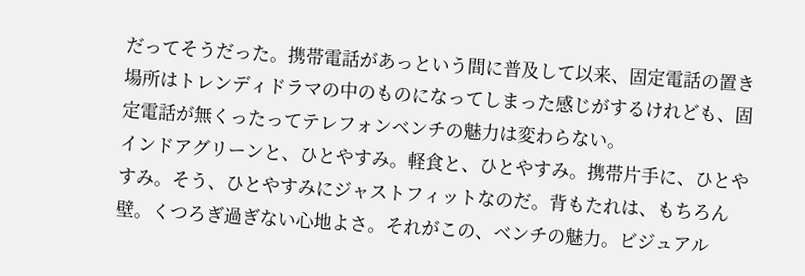だってそうだった。携帯電話があっという間に普及して以来、固定電話の置き場所はトレンディドラマの中のものになってしまった感じがするけれども、固定電話が無くったってテレフォンベンチの魅力は変わらない。
インドアグリーンと、ひとやすみ。軽食と、ひとやすみ。携帯片手に、ひとやすみ。そう、ひとやすみにジャストフィットなのだ。背もたれは、もちろん壁。くつろぎ過ぎない心地よさ。それがこの、ベンチの魅力。ビジュアル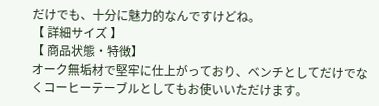だけでも、十分に魅力的なんですけどね。
【 詳細サイズ 】
【 商品状態・特徴】
オーク無垢材で堅牢に仕上がっており、ベンチとしてだけでなくコーヒーテーブルとしてもお使いいただけます。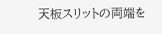天板スリットの両端を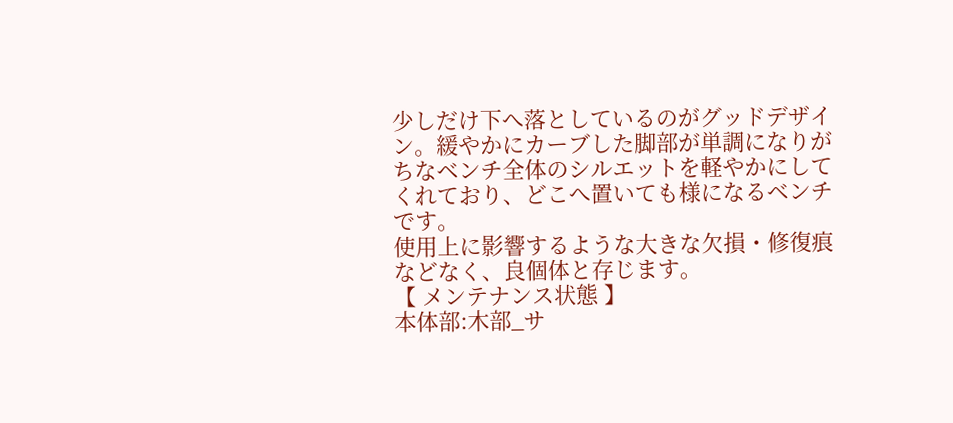少しだけ下へ落としているのがグッドデザイン。緩やかにカーブした脚部が単調になりがちなベンチ全体のシルエットを軽やかにしてくれており、どこへ置いても様になるベンチです。
使用上に影響するような大きな欠損・修復痕などなく、良個体と存じます。
【 メンテナンス状態 】
本体部:木部_サ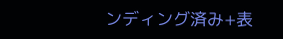ンディング済み+表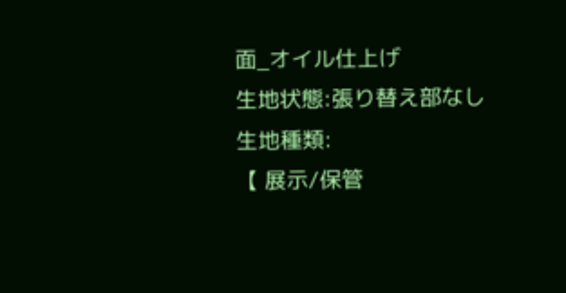面_オイル仕上げ
生地状態:張り替え部なし
生地種類:
【 展示/保管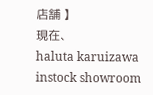店舗 】
現在、
haluta karuizawa instock showroom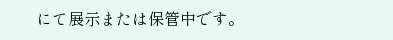にて展示または保管中です。